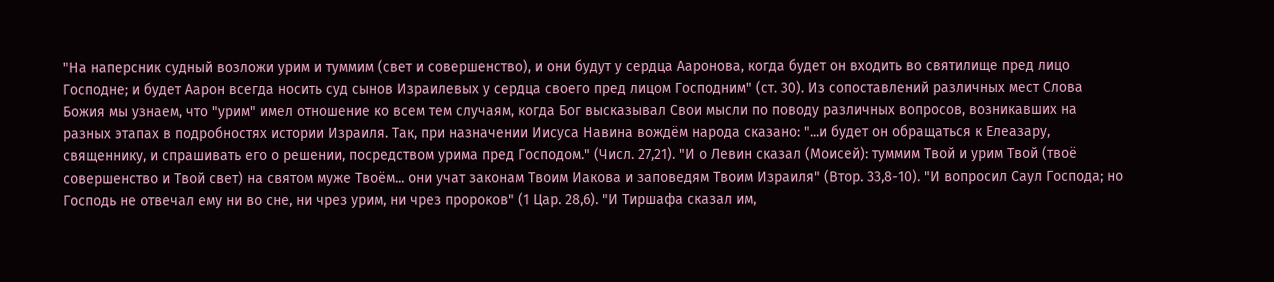"На наперсник судный возложи урим и туммим (свет и совершенство), и они будут у сердца Ааронова, когда будет он входить во святилище пред лицо Господне; и будет Аарон всегда носить суд сынов Израилевых у сердца своего пред лицом Господним" (ст. 30). Из сопоставлений различных мест Слова Божия мы узнаем, что "урим" имел отношение ко всем тем случаям, когда Бог высказывал Свои мысли по поводу различных вопросов, возникавших на разных этапах в подробностях истории Израиля. Так, при назначении Иисуса Навина вождём народа сказано: "...и будет он обращаться к Елеазару, священнику, и спрашивать его о решении, посредством урима пред Господом." (Числ. 27,21). "И о Левин сказал (Моисей): туммим Твой и урим Твой (твоё совершенство и Твой свет) на святом муже Твоём... они учат законам Твоим Иакова и заповедям Твоим Израиля" (Втор. 33,8-10). "И вопросил Саул Господа; но Господь не отвечал ему ни во сне, ни чрез урим, ни чрез пророков" (1 Цар. 28,6). "И Тиршафа сказал им,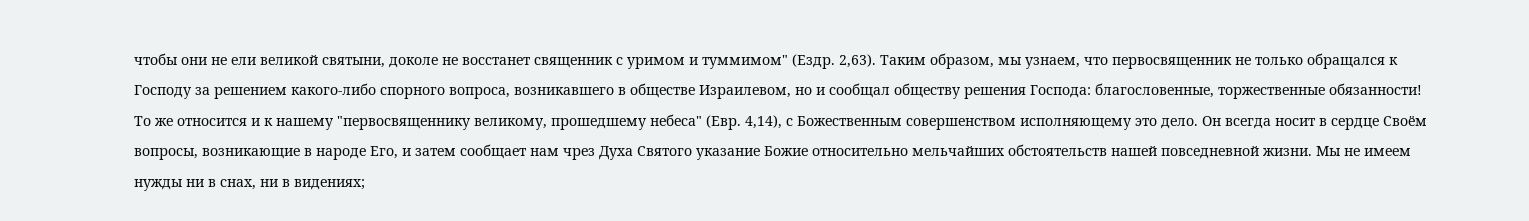чтобы они не ели великой святыни, доколе не восстанет священник с уримом и туммимом" (Ездр. 2,63). Таким образом, мы узнаем, что первосвященник не только обращался к Господу за решением какого-либо спорного вопроса, возникавшего в обществе Израилевом, но и сообщал обществу решения Господа: благословенные, торжественные обязанности! То же относится и к нашему "первосвященнику великому, прошедшему небеса" (Евр. 4,14), с Божественным совершенством исполняющему это дело. Он всегда носит в сердце Своём вопросы, возникающие в народе Его, и затем сообщает нам чрез Духа Святого указание Божие относительно мельчайших обстоятельств нашей повседневной жизни. Мы не имеем нужды ни в снах, ни в видениях;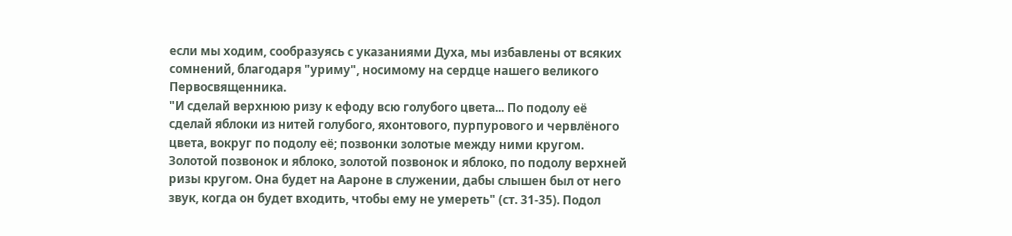если мы ходим, сообразуясь с указаниями Духа, мы избавлены от всяких сомнений, благодаря "уриму", носимому на сердце нашего великого Первосвященника.
"И сделай верхнюю ризу к ефоду всю голубого цвета... По подолу её сделай яблоки из нитей голубого, яхонтового, пурпурового и червлёного цвета, вокруг по подолу её; позвонки золотые между ними кругом. Золотой позвонок и яблоко, золотой позвонок и яблоко, по подолу верхней ризы кругом. Она будет на Аароне в служении, дабы слышен был от него звук, когда он будет входить, чтобы ему не умереть" (ст. 31-35). Подол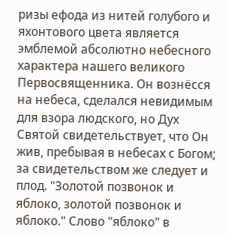ризы ефода из нитей голубого и яхонтового цвета является эмблемой абсолютно небесного характера нашего великого Первосвященника. Он вознёсся на небеса, сделался невидимым для взора людского, но Дух Святой свидетельствует, что Он жив, пребывая в небесах с Богом; за свидетельством же следует и плод. "Золотой позвонок и яблоко, золотой позвонок и яблоко." Слово "яблоко" в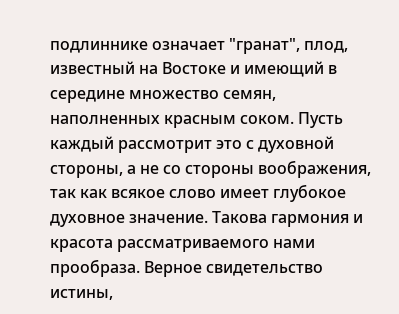подлиннике означает "гранат", плод, известный на Востоке и имеющий в середине множество семян, наполненных красным соком. Пусть каждый рассмотрит это с духовной стороны, а не со стороны воображения, так как всякое слово имеет глубокое духовное значение. Такова гармония и красота рассматриваемого нами прообраза. Верное свидетельство истины,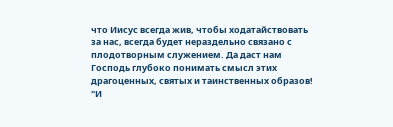что Иисус всегда жив, чтобы ходатайствовать за нас, всегда будет нераздельно связано с плодотворным служением. Да даст нам Господь глубоко понимать смысл этих драгоценных, святых и таинственных образов!
"И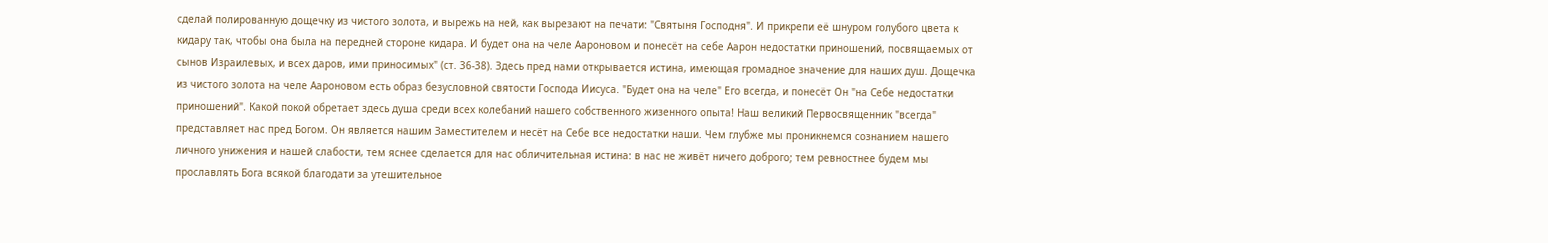сделай полированную дощечку из чистого золота, и вырежь на ней, как вырезают на печати: "Святыня Господня". И прикрепи её шнуром голубого цвета к кидару так, чтобы она была на передней стороне кидара. И будет она на челе Аароновом и понесёт на себе Аарон недостатки приношений, посвящаемых от сынов Израилевых, и всех даров, ими приносимых" (ст. 36-38). Здесь пред нами открывается истина, имеющая громадное значение для наших душ. Дощечка из чистого золота на челе Аароновом есть образ безусловной святости Господа Иисуса. "Будет она на челе" Его всегда, и понесёт Он "на Себе недостатки приношений". Какой покой обретает здесь душа среди всех колебаний нашего собственного жизенного опыта! Наш великий Первосвященник "всегда" представляет нас пред Богом. Он является нашим Заместителем и несёт на Себе все недостатки наши. Чем глубже мы проникнемся сознанием нашего личного унижения и нашей слабости, тем яснее сделается для нас обличительная истина: в нас не живёт ничего доброго; тем ревностнее будем мы прославлять Бога всякой благодати за утешительное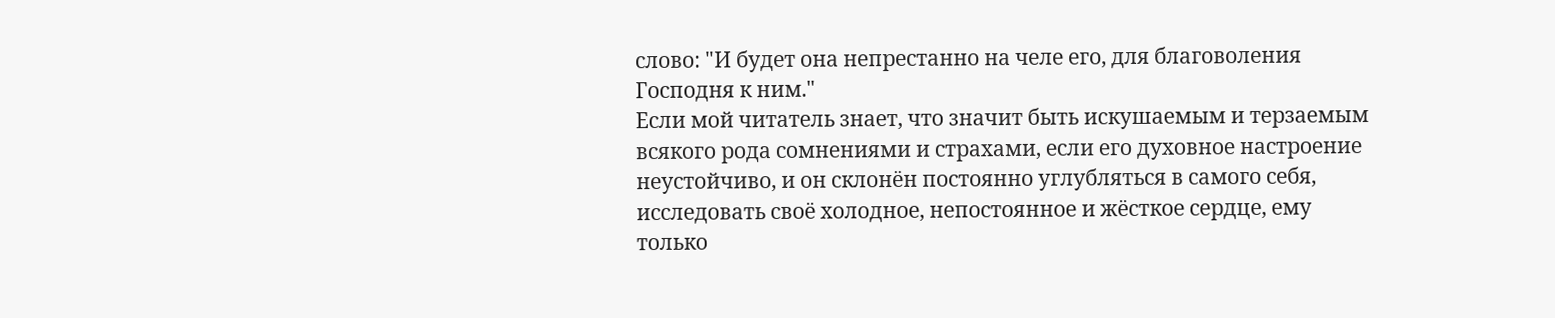слово: "И будет она непрестанно на челе его, для благоволения Господня к ним."
Если мой читатель знает, что значит быть искушаемым и терзаемым всякого рода сомнениями и страхами, если его духовное настроение неустойчиво, и он склонён постоянно углубляться в самого себя, исследовать своё холодное, непостоянное и жёсткое сердце, ему только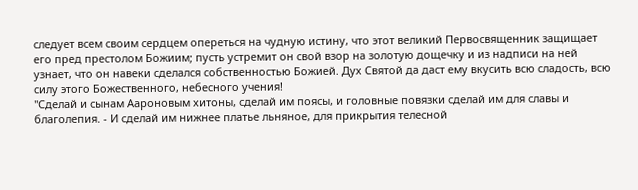следует всем своим сердцем опереться на чудную истину, что этот великий Первосвященник защищает его пред престолом Божиим; пусть устремит он свой взор на золотую дощечку и из надписи на ней узнает, что он навеки сделался собственностью Божией. Дух Святой да даст ему вкусить всю сладость, всю силу этого Божественного, небесного учения!
"Сделай и сынам Аароновым хитоны, сделай им поясы, и головные повязки сделай им для славы и благолепия. - И сделай им нижнее платье льняное, для прикрытия телесной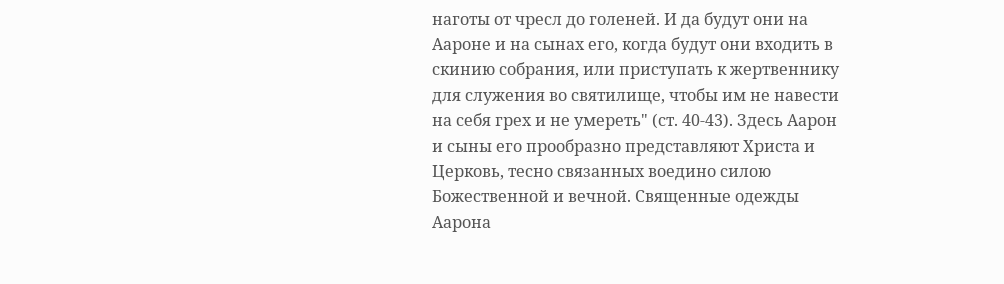наготы от чресл до голеней. И да будут они на Аароне и на сынах его, когда будут они входить в скинию собрания, или приступать к жертвеннику для служения во святилище, чтобы им не навести на себя грех и не умереть" (ст. 40-43). Здесь Аарон и сыны его прообразно представляют Христа и Церковь, тесно связанных воедино силою Божественной и вечной. Священные одежды Аарона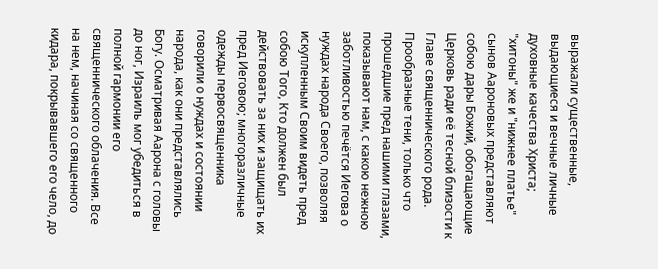выражали существенные, выдающиеся и вечные личные духовные качества Христа; "хитоны" же и "нижнее платье" сынов Аароновых представляют собою дары Божий, обогащающие Церковь ради её тесной близости к Главе священнического рода.
Прообразные тени, только что прошедшие пред нашими глазами, показывают нам, с какою нежною заботливостью печётся Иегова о нуждах народа Своего, позволяя искупленным Своим видеть пред собою Того, Кто должен был действовать за них и защищать их пред Иеговою; многоразличные одежды первосвященника говорили о нуждах и состоянии народа, как они представлялись Богу. Осматривая Аарона с головы до ног, Израиль мог убедиться в полной гармонии его священнического облачения. Все на нем, начиная со священного кидара, покрывавшего его чело, до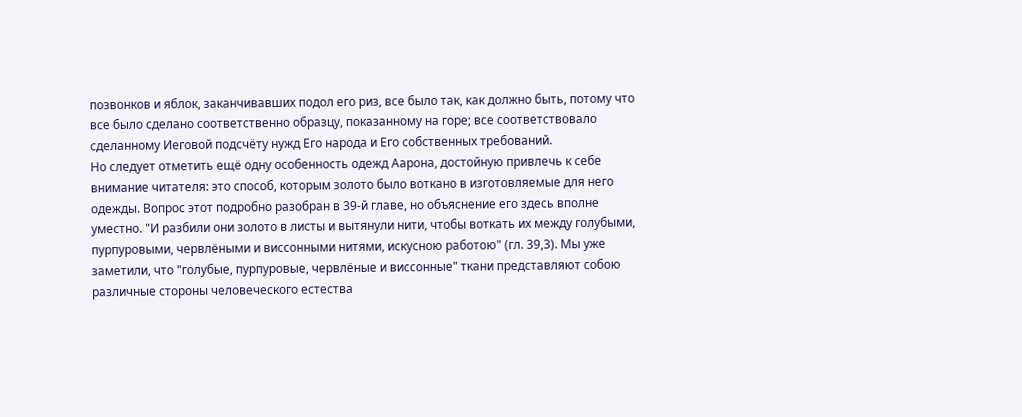позвонков и яблок, заканчивавших подол его риз, все было так, как должно быть, потому что все было сделано соответственно образцу, показанному на горе; все соответствовало сделанному Иеговой подсчёту нужд Его народа и Его собственных требований.
Но следует отметить ещё одну особенность одежд Аарона, достойную привлечь к себе внимание читателя: это способ, которым золото было воткано в изготовляемые для него одежды. Вопрос этот подробно разобран в 39-й главе, но объяснение его здесь вполне уместно. "И разбили они золото в листы и вытянули нити, чтобы воткать их между голубыми, пурпуровыми, червлёными и виссонными нитями, искусною работою" (гл. 39,3). Мы уже заметили, что "голубые, пурпуровые, червлёные и виссонные" ткани представляют собою различные стороны человеческого естества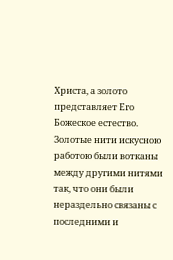Христа, а золото представляет Его Божеское естество. Золотые нити искусною работою были вотканы между другими нитями так, что они были нераздельно связаны с последними и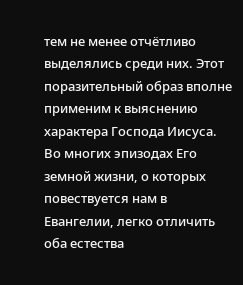тем не менее отчётливо выделялись среди них. Этот поразительный образ вполне применим к выяснению характера Господа Иисуса. Во многих эпизодах Его земной жизни, о которых повествуется нам в Евангелии, легко отличить оба естества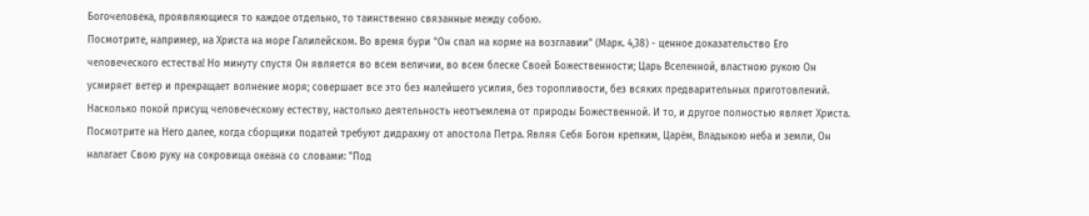Богочеловека, проявляющиеся то каждое отдельно, то таинственно связанные между собою.
Посмотрите, например, на Христа на море Галилейском. Во время бури "Он спал на корме на возглавии" (Марк. 4,38) - ценное доказательство Его человеческого естества! Но минуту спустя Он является во всем величии, во всем блеске Своей Божественности; Царь Вселенной, властною рукою Он усмиряет ветер и прекращает волнение моря; совершает все это без малейшего усилия, без торопливости, без всяких предварительных приготовлений. Насколько покой присущ человеческому естеству, настолько деятельность неотъемлема от природы Божественной. И то, и другое полностью являет Христа. Посмотрите на Него далее, когда сборщики податей требуют дидрахму от апостола Петра. Являя Себя Богом крепким, Царём, Владыкою неба и земли, Он налагает Свою руку на сокровища океана со словами: "Под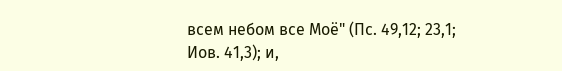всем небом все Моё" (Пс. 49,12; 23,1; Иов. 41,3); и,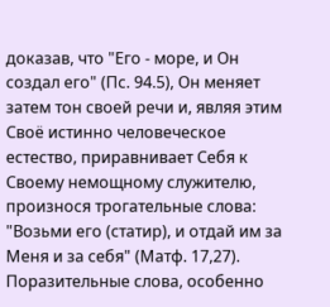доказав, что "Его - море, и Он создал его" (Пс. 94.5), Он меняет затем тон своей речи и, являя этим Своё истинно человеческое естество, приравнивает Себя к Своему немощному служителю, произнося трогательные слова: "Возьми его (статир), и отдай им за Меня и за себя" (Матф. 17,27). Поразительные слова, особенно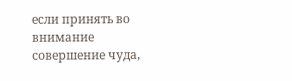если принять во внимание совершение чуда,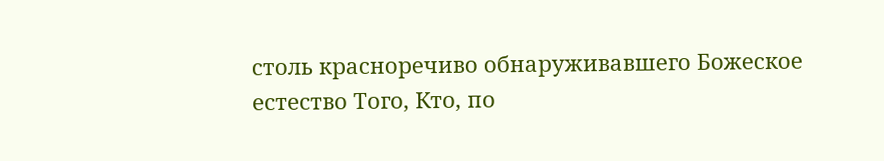столь красноречиво обнаруживавшего Божеское естество Того, Кто, по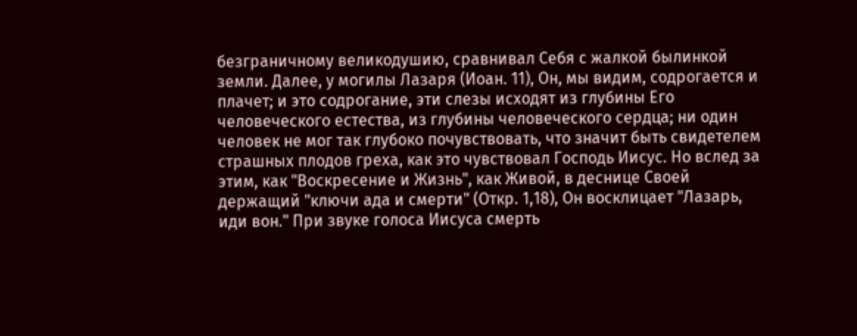безграничному великодушию, сравнивал Себя с жалкой былинкой земли. Далее, у могилы Лазаря (Иоан. 11), Он, мы видим, содрогается и плачет; и это содрогание, эти слезы исходят из глубины Его человеческого естества, из глубины человеческого сердца; ни один человек не мог так глубоко почувствовать, что значит быть свидетелем страшных плодов греха, как это чувствовал Господь Иисус. Но вслед за этим, как "Воскресение и Жизнь", как Живой, в деснице Своей держащий "ключи ада и смерти" (Откр. 1,18), Он восклицает "Лазарь, иди вон." При звуке голоса Иисуса смерть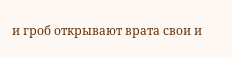и гроб открывают врата свои и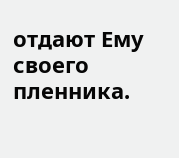отдают Ему своего пленника.